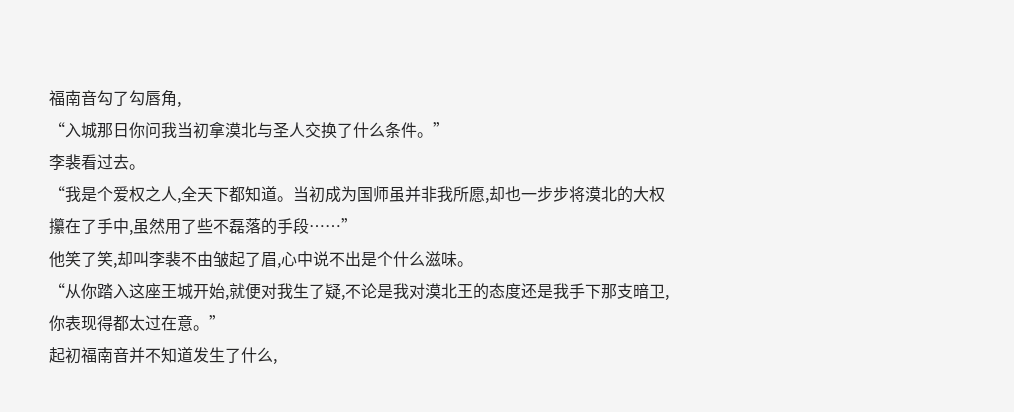福南音勾了勾唇角,
“入城那日你问我当初拿漠北与圣人交换了什么条件。”
李裴看过去。
“我是个爱权之人,全天下都知道。当初成为国师虽并非我所愿,却也一步步将漠北的大权攥在了手中,虽然用了些不磊落的手段……”
他笑了笑,却叫李裴不由皱起了眉,心中说不出是个什么滋味。
“从你踏入这座王城开始,就便对我生了疑,不论是我对漠北王的态度还是我手下那支暗卫,你表现得都太过在意。”
起初福南音并不知道发生了什么,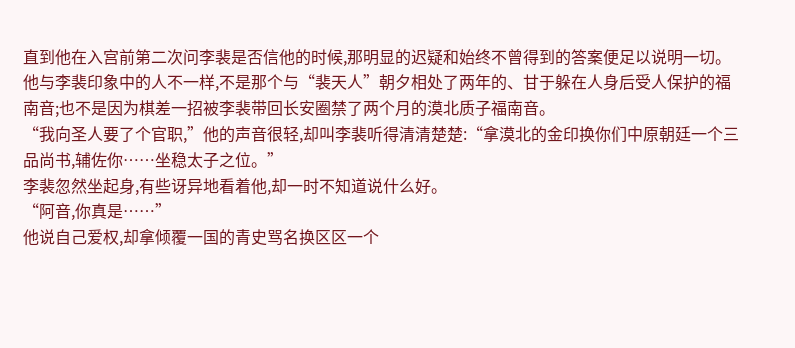直到他在入宫前第二次问李裴是否信他的时候,那明显的迟疑和始终不曾得到的答案便足以说明一切。
他与李裴印象中的人不一样,不是那个与“裴天人”朝夕相处了两年的、甘于躲在人身后受人保护的福南音;也不是因为棋差一招被李裴带回长安圈禁了两个月的漠北质子福南音。
“我向圣人要了个官职,”他的声音很轻,却叫李裴听得清清楚楚:“拿漠北的金印换你们中原朝廷一个三品尚书,辅佐你……坐稳太子之位。”
李裴忽然坐起身,有些讶异地看着他,却一时不知道说什么好。
“阿音,你真是……”
他说自己爱权,却拿倾覆一国的青史骂名换区区一个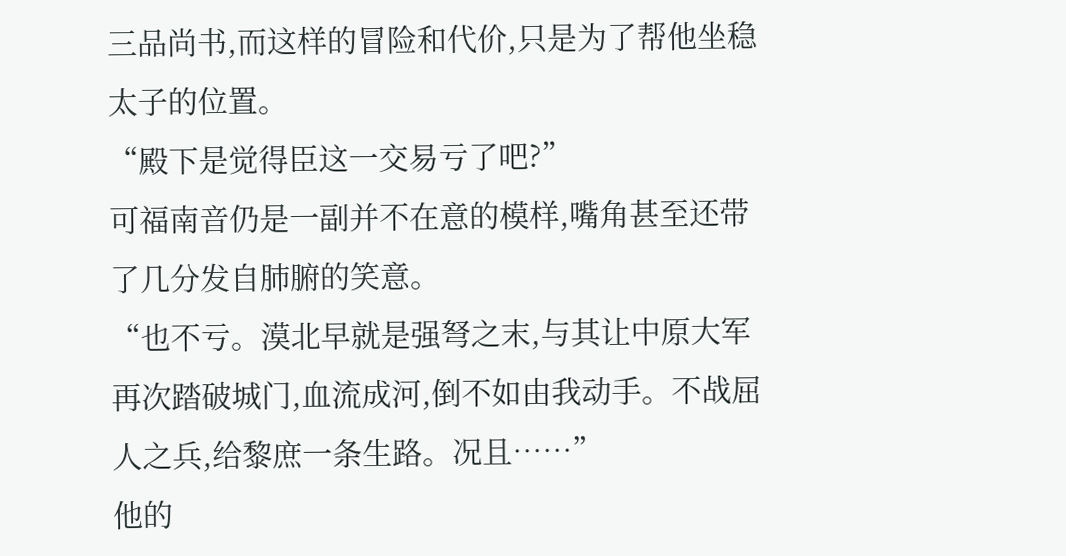三品尚书,而这样的冒险和代价,只是为了帮他坐稳太子的位置。
“殿下是觉得臣这一交易亏了吧?”
可福南音仍是一副并不在意的模样,嘴角甚至还带了几分发自肺腑的笑意。
“也不亏。漠北早就是强弩之末,与其让中原大军再次踏破城门,血流成河,倒不如由我动手。不战屈人之兵,给黎庶一条生路。况且……”
他的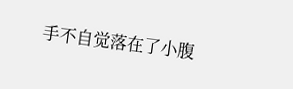手不自觉落在了小腹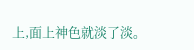上,面上神色就淡了淡。